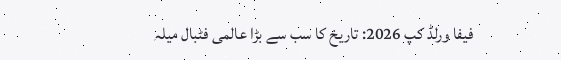فیفا ورلڈ کپ 2026: تاریخ کا سب سے بڑا عالمی فٹبال میلہ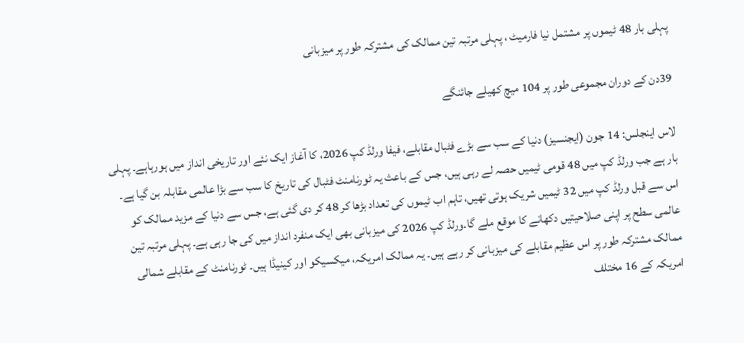پہلی بار 48 ٹیموں پر مشتمل نیا فارمیٹ ، پہلی مرتبہ تین ممالک کی مشترکہ طور پر میزبانی

39دن کے دوران مجموعی طور پر 104 میچ کھیلے جائنگے

لاس اینجلس: 14 جون (ایجنسیز) دنیا کے سب سے بڑے فٹبال مقابلے، فیفا ورلڈ کپ 2026، کا آغاز ایک نئے اور تاریخی انداز میں ہورہاہے۔ پہلی بار ہے جب ورلڈ کپ میں 48 قومی ٹیمیں حصہ لے رہی ہیں، جس کے باعث یہ ٹورنامنٹ فٹبال کی تاریخ کا سب سے بڑا عالمی مقابلہ بن گیا ہے۔ اس سے قبل ورلڈ کپ میں 32 ٹیمیں شریک ہوتی تھیں، تاہم اب ٹیموں کی تعداد بڑھا کر 48 کر دی گئی ہے، جس سے دنیا کے مزید ممالک کو عالمی سطح پر اپنی صلاحیتیں دکھانے کا موقع ملے گا۔ورلڈ کپ 2026 کی میزبانی بھی ایک منفرد انداز میں کی جا رہی ہے۔ پہلی مرتبہ تین ممالک مشترکہ طور پر اس عظیم مقابلے کی میزبانی کر رہے ہیں۔ یہ ممالک امریکہ، میکسیکو اور کینیڈا ہیں۔ ٹورنامنٹ کے مقابلے شمالی امریکہ کے 16 مختلف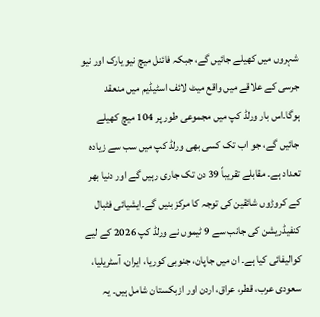شہروں میں کھیلے جائیں گے، جبکہ فائنل میچ نیو یارک اور نیو جرسی کے علاقے میں واقع میٹ لائف اسٹیڈیم میں منعقد ہوگا۔اس بار ورلڈ کپ میں مجموعی طور پر 104 میچ کھیلے جائیں گے، جو اب تک کسی بھی ورلڈ کپ میں سب سے زیادہ تعداد ہے۔ مقابلے تقریباً 39 دن تک جاری رہیں گے اور دنیا بھر کے کروڑوں شائقین کی توجہ کا مرکز بنیں گے۔ایشیائی فٹبال کنفیڈریشن کی جانب سے 9 ٹیموں نے ورلڈ کپ 2026 کے لیے کوالیفائی کیا ہے۔ ان میں جاپان، جنوبی کوریا، ایران، آسٹریلیا، سعودی عرب، قطر، عراق، اردن اور ازبکستان شامل ہیں۔ یہ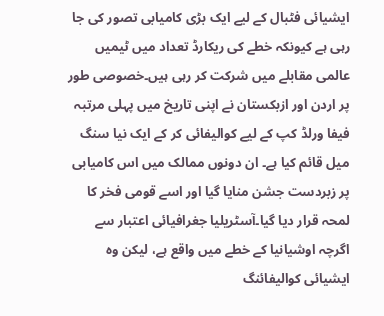ایشیائی فٹبال کے لیے ایک بڑی کامیابی تصور کی جا رہی ہے کیونکہ خطے کی ریکارڈ تعداد میں ٹیمیں عالمی مقابلے میں شرکت کر رہی ہیں۔خصوصی طور پر اردن اور ازبکستان نے اپنی تاریخ میں پہلی مرتبہ فیفا ورلڈ کپ کے لیے کوالیفائی کر کے ایک نیا سنگ میل قائم کیا ہے۔ ان دونوں ممالک میں اس کامیابی پر زبردست جشن منایا گیا اور اسے قومی فخر کا لمحہ قرار دیا گیا۔آسٹریلیا جغرافیائی اعتبار سے اگرچہ اوشیانیا کے خطے میں واقع ہے، لیکن وہ ایشیائی کوالیفائنگ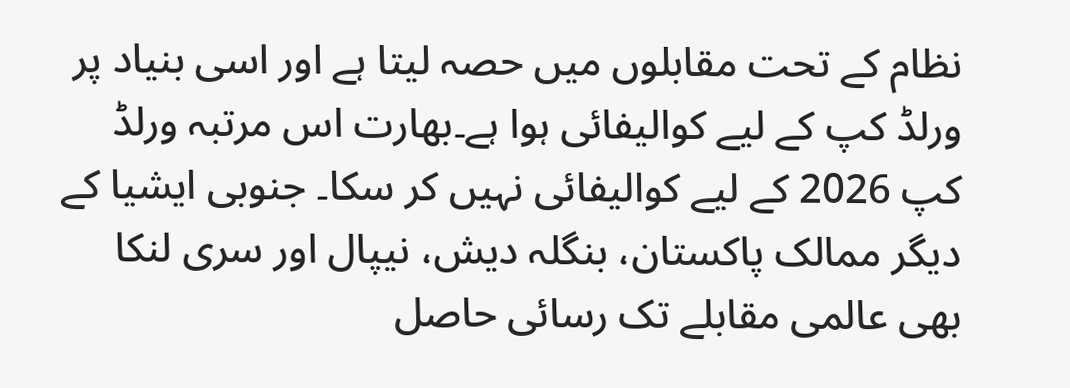نظام کے تحت مقابلوں میں حصہ لیتا ہے اور اسی بنیاد پر ورلڈ کپ کے لیے کوالیفائی ہوا ہے۔بھارت اس مرتبہ ورلڈ کپ 2026 کے لیے کوالیفائی نہیں کر سکا۔ جنوبی ایشیا کے دیگر ممالک پاکستان، بنگلہ دیش، نیپال اور سری لنکا بھی عالمی مقابلے تک رسائی حاصل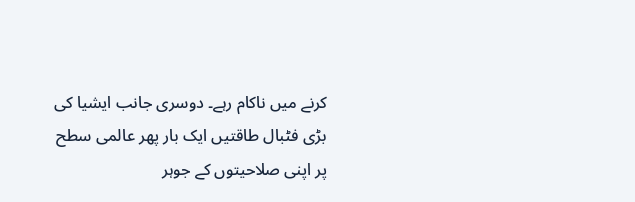کرنے میں ناکام رہے۔ دوسری جانب ایشیا کی بڑی فٹبال طاقتیں ایک بار پھر عالمی سطح پر اپنی صلاحیتوں کے جوہر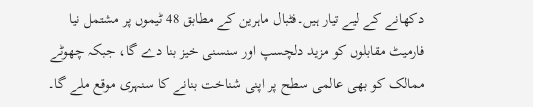دکھانے کے لیے تیار ہیں۔فٹبال ماہرین کے مطابق 48 ٹیموں پر مشتمل نیا فارمیٹ مقابلوں کو مزید دلچسپ اور سنسنی خیز بنا دے گا، جبکہ چھوٹے ممالک کو بھی عالمی سطح پر اپنی شناخت بنانے کا سنہری موقع ملے گا۔